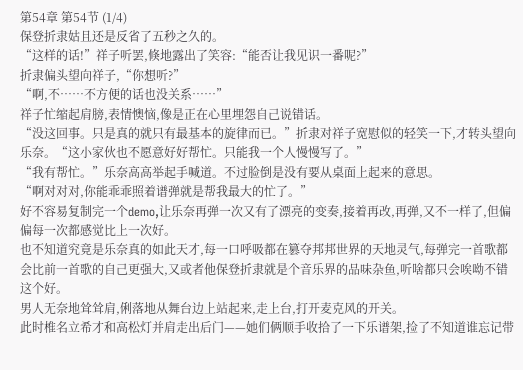第54章 第54节 (1/4)
保登折隶姑且还是反省了五秒之久的。
“这样的话!”祥子听罢,倏地露出了笑容:“能否让我见识一番呢?”
折隶偏头望向祥子,“你想听?”
“啊,不……不方便的话也没关系……”
祥子忙缩起肩膀,表情懊恼,像是正在心里埋怨自己说错话。
“没这回事。只是真的就只有最基本的旋律而已。”折隶对祥子宽慰似的轻笑一下,才转头望向乐奈。“这小家伙也不愿意好好帮忙。只能我一个人慢慢写了。”
“我有帮忙。”乐奈高高举起手喊道。不过脸倒是没有要从桌面上起来的意思。
“啊对对对,你能乖乖照着谱弹就是帮我最大的忙了。”
好不容易复制完一个demo,让乐奈再弹一次又有了漂亮的变奏,接着再改,再弹,又不一样了,但偏偏每一次都感觉比上一次好。
也不知道究竟是乐奈真的如此天才,每一口呼吸都在篡夺邦邦世界的天地灵气,每弹完一首歌都会比前一首歌的自己更强大,又或者他保登折隶就是个音乐界的品味杂鱼,听啥都只会唉呦不错这个好。
男人无奈地耸耸肩,俐落地从舞台边上站起来,走上台,打开麦克风的开关。
此时椎名立希才和高松灯并肩走出后门——她们俩顺手收拾了一下乐谱架,捡了不知道谁忘记带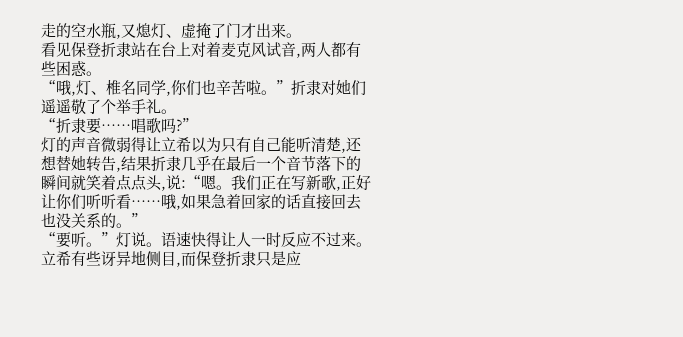走的空水瓶,又熄灯、虚掩了门才出来。
看见保登折隶站在台上对着麦克风试音,两人都有些困惑。
“哦,灯、椎名同学,你们也辛苦啦。”折隶对她们遥遥敬了个举手礼。
“折隶要……唱歌吗?”
灯的声音微弱得让立希以为只有自己能听清楚,还想替她转告,结果折隶几乎在最后一个音节落下的瞬间就笑着点点头,说:“嗯。我们正在写新歌,正好让你们听听看……哦,如果急着回家的话直接回去也没关系的。”
“要听。”灯说。语速快得让人一时反应不过来。
立希有些讶异地侧目,而保登折隶只是应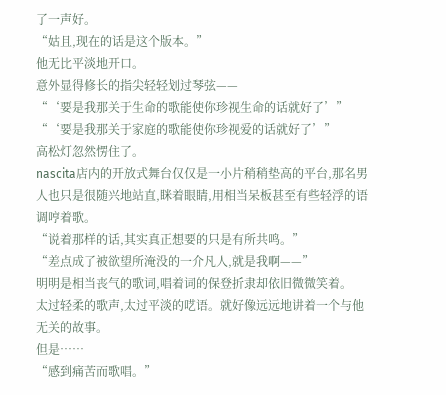了一声好。
“姑且,现在的话是这个版本。”
他无比平淡地开口。
意外显得修长的指尖轻轻划过琴弦——
“‘要是我那关于生命的歌能使你珍视生命的话就好了’”
“‘要是我那关于家庭的歌能使你珍视爱的话就好了’”
高松灯忽然愣住了。
nascita店内的开放式舞台仅仅是一小片稍稍垫高的平台,那名男人也只是很随兴地站直,眯着眼睛,用相当呆板甚至有些轻浮的语调哼着歌。
“说着那样的话,其实真正想要的只是有所共鸣。”
“差点成了被欲望所淹没的一介凡人,就是我啊——”
明明是相当丧气的歌词,唱着词的保登折隶却依旧微微笑着。
太过轻柔的歌声,太过平淡的呓语。就好像远远地讲着一个与他无关的故事。
但是……
“感到痛苦而歌唱。”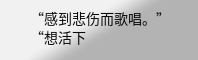“感到悲伤而歌唱。”
“想活下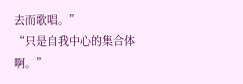去而歌唱。”
“只是自我中心的集合体啊。”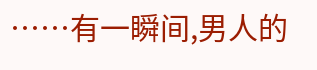……有一瞬间,男人的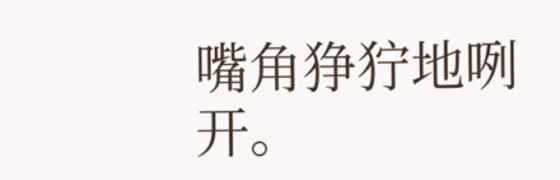嘴角狰狞地咧开。